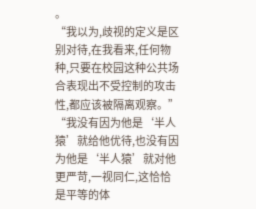。
“我以为,歧视的定义是区别对待,在我看来,任何物种,只要在校园这种公共场合表现出不受控制的攻击性,都应该被隔离观察。”
“我没有因为他是‘半人猿’就给他优待,也没有因为他是‘半人猿’就对他更严苛,一视同仁,这恰恰是平等的体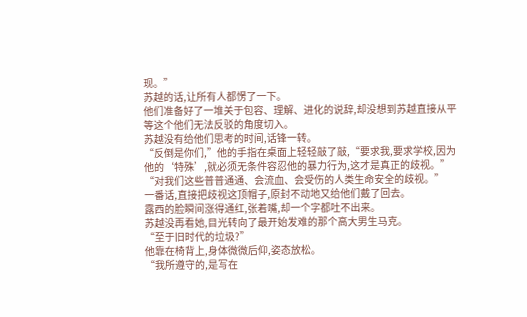现。”
苏越的话,让所有人都愣了一下。
他们准备好了一堆关于包容、理解、进化的说辞,却没想到苏越直接从平等这个他们无法反驳的角度切入。
苏越没有给他们思考的时间,话锋一转。
“反倒是你们,”他的手指在桌面上轻轻敲了敲,“要求我,要求学校,因为他的‘特殊’,就必须无条件容忍他的暴力行为,这才是真正的歧视。”
“对我们这些普普通通、会流血、会受伤的人类生命安全的歧视。”
一番话,直接把歧视这顶帽子,原封不动地又给他们戴了回去。
露西的脸瞬间涨得通红,张着嘴,却一个字都吐不出来。
苏越没再看她,目光转向了最开始发难的那个高大男生马克。
“至于旧时代的垃圾?”
他靠在椅背上,身体微微后仰,姿态放松。
“我所遵守的,是写在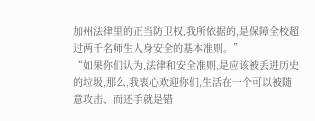加州法律里的正当防卫权,我所依据的,是保障全校超过两千名师生人身安全的基本准则。”
“如果你们认为,法律和安全准则,是应该被丢进历史的垃圾,那么,我衷心欢迎你们,生活在一个可以被随意攻击、而还手就是错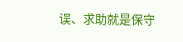误、求助就是保守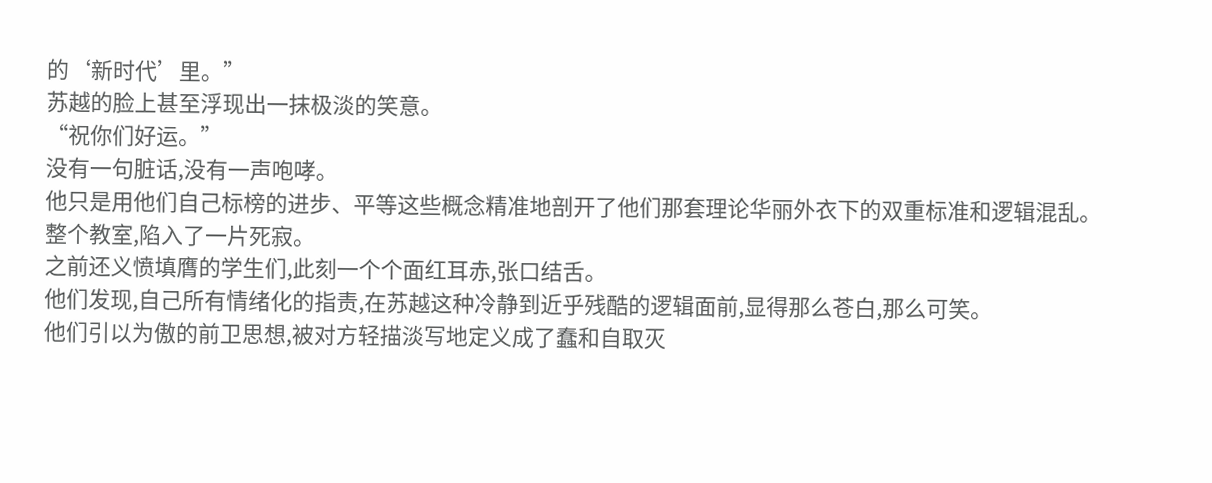的‘新时代’里。”
苏越的脸上甚至浮现出一抹极淡的笑意。
“祝你们好运。”
没有一句脏话,没有一声咆哮。
他只是用他们自己标榜的进步、平等这些概念精准地剖开了他们那套理论华丽外衣下的双重标准和逻辑混乱。
整个教室,陷入了一片死寂。
之前还义愤填膺的学生们,此刻一个个面红耳赤,张口结舌。
他们发现,自己所有情绪化的指责,在苏越这种冷静到近乎残酷的逻辑面前,显得那么苍白,那么可笑。
他们引以为傲的前卫思想,被对方轻描淡写地定义成了蠢和自取灭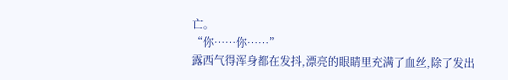亡。
“你……你……”
露西气得浑身都在发抖,漂亮的眼睛里充满了血丝,除了发出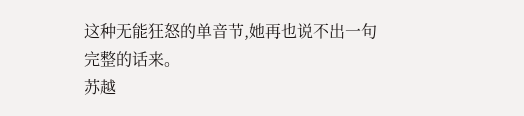这种无能狂怒的单音节,她再也说不出一句完整的话来。
苏越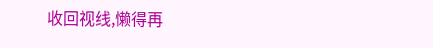收回视线,懒得再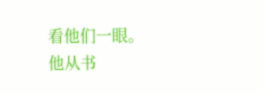看他们一眼。
他从书